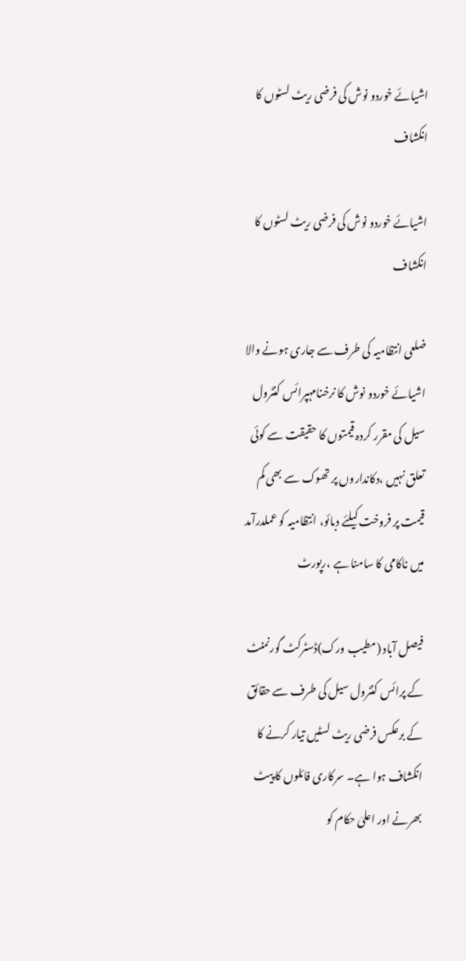اشیائے خوردو نوش کی فرضی ریٹ لسٹوں کا انکشاف

اشیائے خوردو نوش کی فرضی ریٹ لسٹوں کا انکشاف

ضلعی انتظامیہ کی طرف سے جاری ہونے والا اشیائے خوردو نوش کا نرخنامہپرائس کنٹرول سیل کی مقرر کردہ قیمتوں کا حقیقت سے کوئی تعلق نہیں ،دکانداروں پر تھوک سے بھی کم قیمت پر فروخت کیلئے دبائو، انتظامیہ کو عملدرآمد میں ناکامی کا سامنا ہے ،رپورٹ

فیصل آباد (مطیب ورک)ڈسٹرکٹ گورنمنٹ کے پرائس کنٹرول سیل کی طرف سے حقائق کے برعکس فرضی ریٹ لسٹیں تیار کرنے کا انکشاف ہوا ہے۔ سرکاری فائلوں کا پیٹ بھرنے اور اعلیٰ حکام کو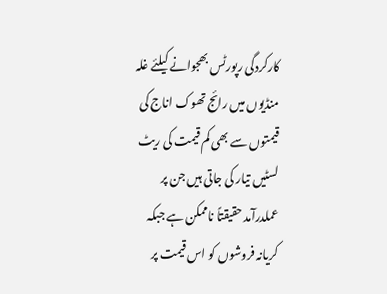کارکردگی رپورٹس بھجوانے کیلئے غلہ منڈیوں میں رائج تھوک اناج کی قیمتوں سے بھی کم قیمت کی ریٹ لسٹیں تیار کی جاتی ہیں جن پر عملدرآمد حقیقتاً ناممکن ہے جبکہ کریانہ فروشوں کو اس قیمت پر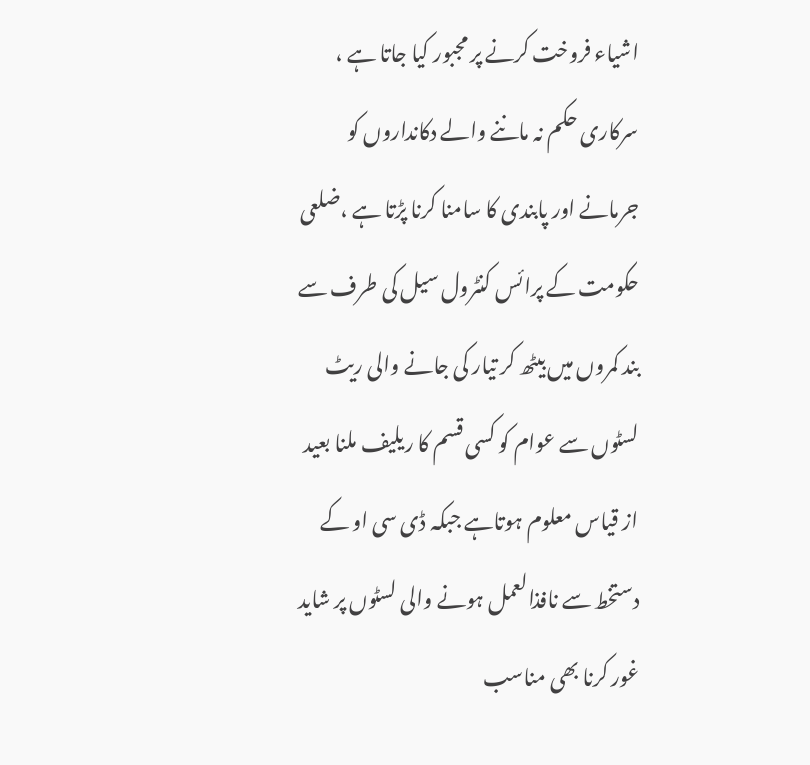اشیاء فروخت کرنے پر مجبور کیا جاتا ہے ، سرکاری حکم نہ ماننے والے دکانداروں کو جرمانے اور پابندی کا سامنا کرنا پڑتا ہے ،ضلعی حکومت کے پرائس کنٹرول سیل کی طرف سے بند کمروں میں بیٹھ کر تیار کی جانے والی ریٹ لسٹوں سے عوام کو کسی قسم کا ریلیف ملنا بعید از قیاس معلوم ہوتاہے جبکہ ڈی سی او کے دستخط سے نافذالعمل ہونے والی لسٹوں پر شاید غور کرنا بھی مناسب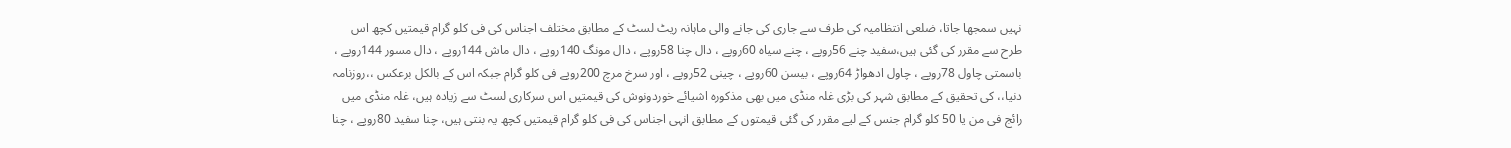نہیں سمجھا جاتا، ضلعی انتظامیہ کی طرف سے جاری کی جانے والی ماہانہ ریٹ لسٹ کے مطابق مختلف اجناس کی فی کلو گرام قیمتیں کچھ اس طرح سے مقرر کی گئی ہیں،سفید چنے 56روپے ، چنے سیاہ 60روپے ، دال چنا 58روپے ، دال مونگ 140روپے ، دال ماش 144روپے ، دال مسور 144روپے ، باسمتی چاول 78روپے ، چاول ادھواڑ 64روپے ، بیسن 60روپے ، چینی 52روپے ، اور سرخ مرچ 200روپے فی کلو گرام جبکہ اس کے بالکل برعکس ،،روزنامہ دنیا،، کی تحقیق کے مطابق شہر کی بڑی غلہ منڈی میں بھی مذکورہ اشیائے خوردونوش کی قیمتیں اس سرکاری لسٹ سے زیادہ ہیں، غلہ منڈی میں رائج فی من یا 50 کلو گرام جنس کے لیے مقرر کی گئی قیمتوں کے مطابق انہی اجناس کی فی کلو گرام قیمتیں کچھ یہ بنتی ہیں، چنا سفید 80روپے ، چنا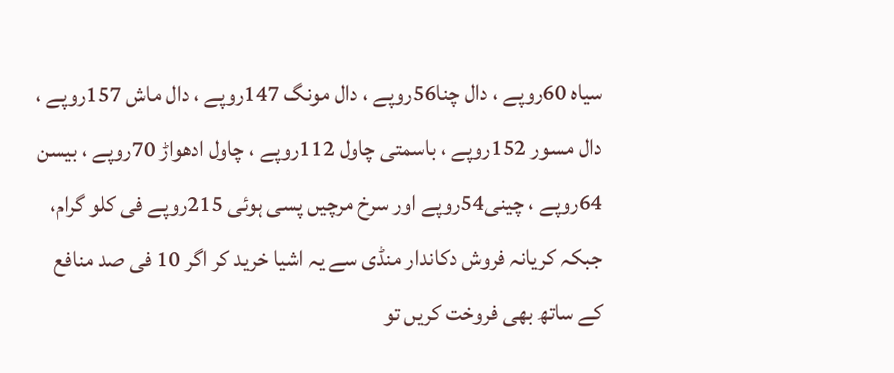سیاہ 60روپے ، دال چنا56روپے ، دال مونگ 147روپے ، دال ماش 157روپے ، دال مسور 152روپے ، باسمتی چاول 112روپے ، چاول ادھواڑ 70روپے ، بیسن 64روپے ، چینی54روپے اور سرخ مرچیں پسی ہوئی 215روپے فی کلو گرام، جبکہ کریانہ فروش دکاندار منڈی سے یہ اشیا خرید کر اگر 10 فی صد منافع کے ساتھ بھی فروخت کریں تو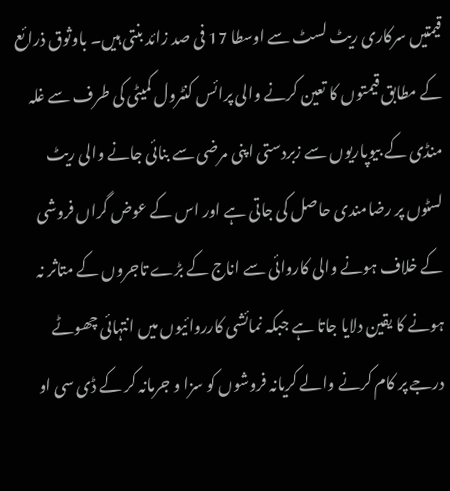قیمتیں سرکاری ریٹ لسٹ سے اوسطا 17 فی صد زائد بنتی ہیں۔ باوثوق ذرائع کے مطابق قیمتوں کا تعین کرنے والی پرائس کنٹرول کمیٹی کی طرف سے غلہ منڈی کے بیوپاریوں سے زبردستی اپنی مرضی سے بنائی جانے والی ریٹ لسٹوں پر رضامندی حاصل کی جاتی ہے اور اس کے عوض گراں فروشی کے خلاف ہونے والی کاروائی سے اناج کے بڑے تاجروں کے متاثر نہ ہونے کا یقین دلایا جاتا ہے جبکہ نمائشی کارروائیوں میں انتہائی چھوٹے درجے پر کام کرنے والے کریانہ فروشوں کو سزا و جرمانہ کر کے ڈی سی او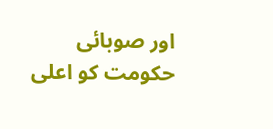اور صوبائی حکومت کو اعلی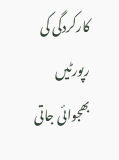کارکردگی کی رپورٹیں بھجوائی جاتی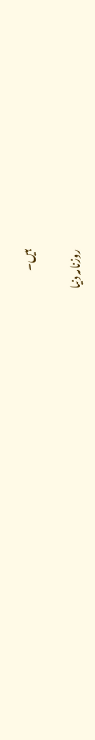ہیں۔

روزنامہ دنیا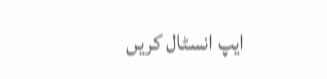ایپ انسٹال کریں